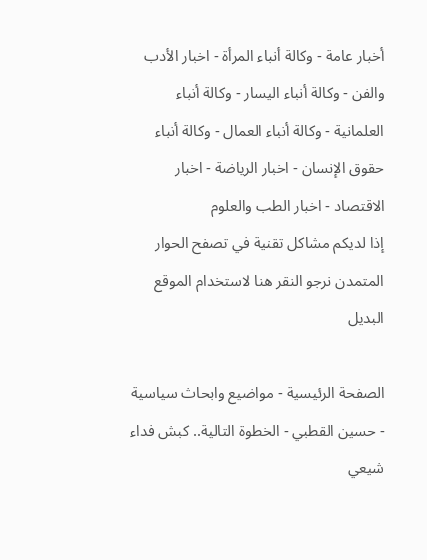أخبار عامة - وكالة أنباء المرأة - اخبار الأدب والفن - وكالة أنباء اليسار - وكالة أنباء العلمانية - وكالة أنباء العمال - وكالة أنباء حقوق الإنسان - اخبار الرياضة - اخبار الاقتصاد - اخبار الطب والعلوم
إذا لديكم مشاكل تقنية في تصفح الحوار المتمدن نرجو النقر هنا لاستخدام الموقع البديل

الصفحة الرئيسية - مواضيع وابحاث سياسية - حسين القطبي - الخطوة التالية.. كبش فداء شيعي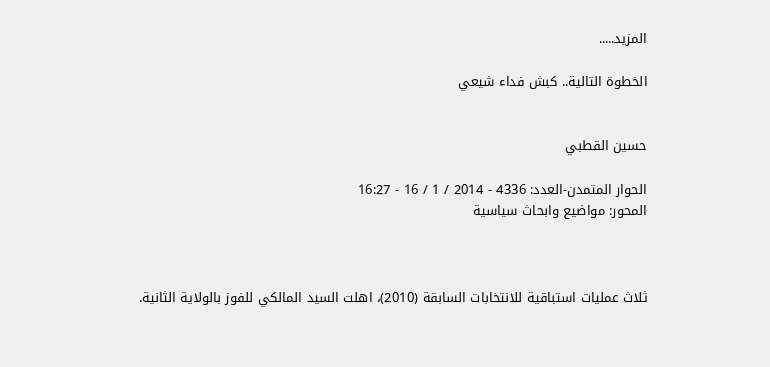المزيد.....

الخطوة التالية.. كبش فداء شيعي


حسين القطبي

الحوار المتمدن-العدد: 4336 - 2014 / 1 / 16 - 16:27
المحور: مواضيع وابحاث سياسية



ثلاث عمليات استباقية للانتخابات السابقة (2010)، اهلت السيد المالكي للفوز بالولاية الثانية.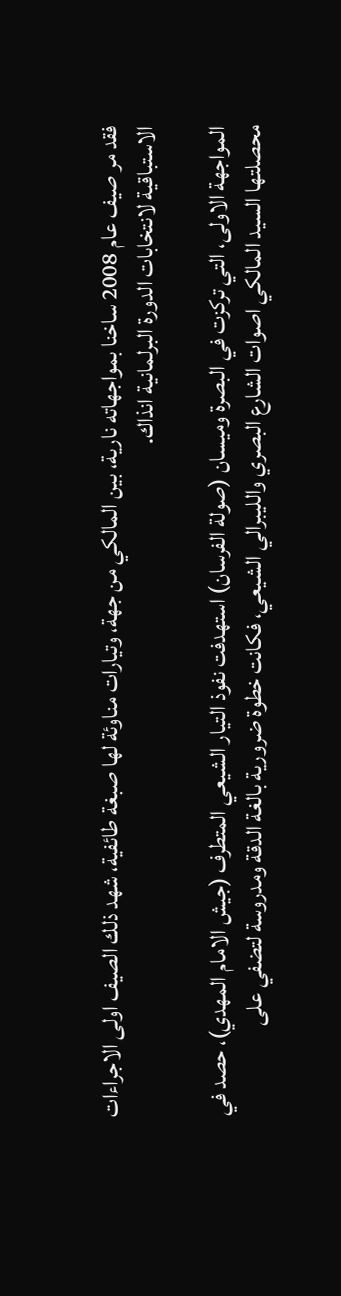فقد مر صيف عام 2008 ساخنا بمواجهاته نارية، بين المالكي من جهة، وتيارات مناوئة لها صبغة طائفية، شهد ذلك الصيف اولى الاجراءات الاستباقية لانتخابات الدورة البرلمانية انذاك.

المواجهة الاولى، التي تركزت في البصرة وميسان (صولة الفرسان) استهدفت نفوذ التيار الشيعي المتطرف (جيش الامام المهدي)، حصد في محصلتها السيد المالكي اصوات الشارع البصري والليبرالي الشيعي، فكانت خطوة ضرورية بالغة الدقة ومدروسة لتضفي على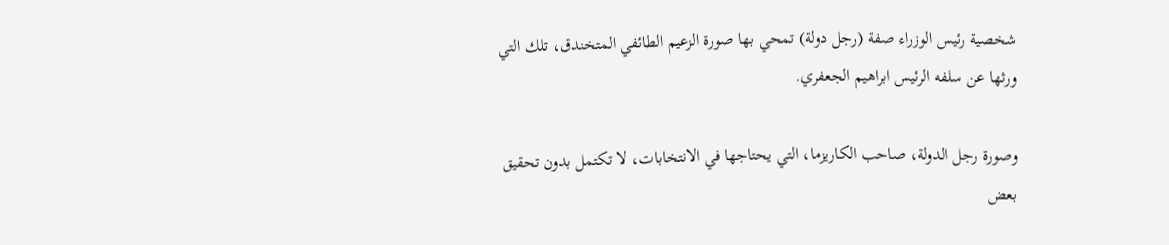شخصية رئيس الوزراء صفة (رجل دولة) تمحي بها صورة الزعيم الطائفي المتخندق، تلك التي ورثها عن سلفه الرئيس ابراهيم الجعفري.

وصورة رجل الدولة، صاحب الكاريزما، التي يحتاجها في الانتخابات، لا تكتمل بدون تحقيق بعض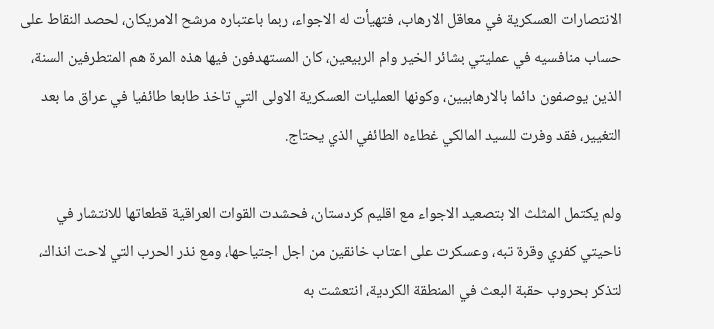الانتصارات العسكرية في معاقل الارهاب، فتهيأت له الاجواء، ربما باعتباره مرشح الامريكان، لحصد النقاط على حساب منافسيه في عمليتي بشائر الخير وام الربيعين، كان المستهدفون فيها هذه المرة هم المتطرفين السنة، الذين يوصفون دائما بالارهابيين، وكونها العمليات العسكرية الاولى التي تاخذ طابعا طائفيا في عراق ما بعد التغيير، فقد وفرت للسيد المالكي غطاءه الطائفي الذي يحتاج.

ولم يكتمل المثلث الا بتصعيد الاجواء مع اقليم كردستان، فحشدت القوات العراقية قطعاتها للانتشار في ناحيتي كفري وقرة تبه، وعسكرت على اعتاب خانقين من اجل اجتياحها، ومع نذر الحرب التي لاحت انذاك، لتذكر بحروب حقبة البعث في المنطقة الكردية، انتعشت به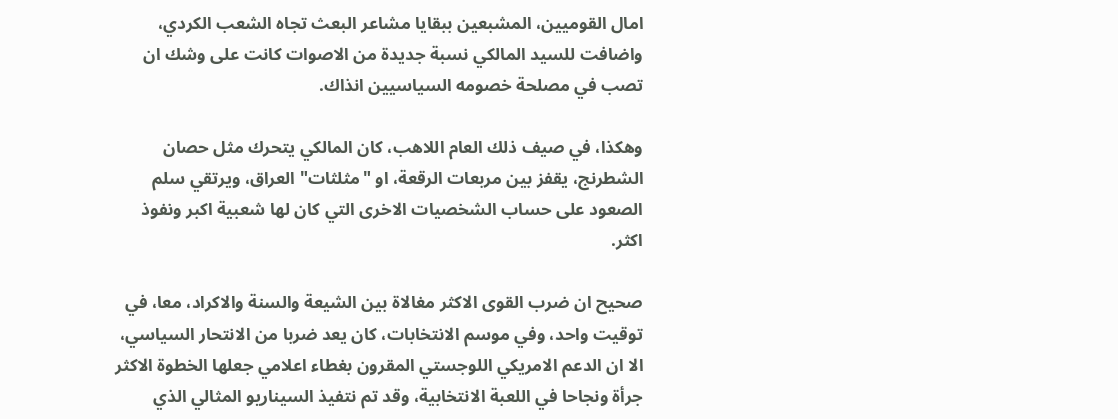امال القوميين، المشبعين ببقايا مشاعر البعث تجاه الشعب الكردي، واضافت للسيد المالكي نسبة جديدة من الاصوات كانت على وشك ان تصب في مصلحة خصومه السياسيين انذاك.

وهكذا، في صيف ذلك العام اللاهب، كان المالكي يتحرك مثل حصان الشطرنج، يقفز بين مربعات الرقعة، او "مثلثات" العراق، ويرتقي سلم الصعود على حساب الشخصيات الاخرى التي كان لها شعبية اكبر ونفوذ اكثر.

صحيح ان ضرب القوى الاكثر مغالاة بين الشيعة والسنة والاكراد، معا، في توقيت واحد، وفي موسم الانتخابات، كان يعد ضربا من الانتحار السياسي، الا ان الدعم الامريكي اللوجستي المقرون بغطاء اعلامي جعلها الخطوة الاكثر جرأة ونجاحا في اللعبة الانتخابية، وقد تم نتفيذ السيناريو المثالي الذي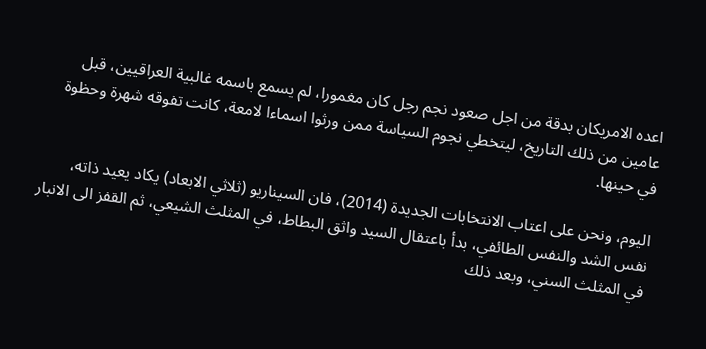اعده الامريكان بدقة من اجل صعود نجم رجل كان مغمورا، لم يسمع باسمه غالبية العراقيين، قبل عامين من ذلك التاريخ، ليتخطي نجوم السياسة ممن ورثوا اسماءا لامعة، كانت تفوقه شهرة وحظوة في حينها.

اليوم، ونحن على اعتاب الانتخابات الجديدة (2014)، فان السيناريو (ثلاثي الابعاد) يكاد يعيد ذاته، نفس الشد والنفس الطائفي، بدأ باعتقال السيد واثق البطاط، في المثلث الشيعي، ثم القفز الى الانبار في المثلث السني، وبعد ذلك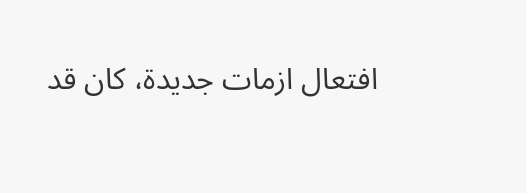افتعال ازمات جديدة، كان قد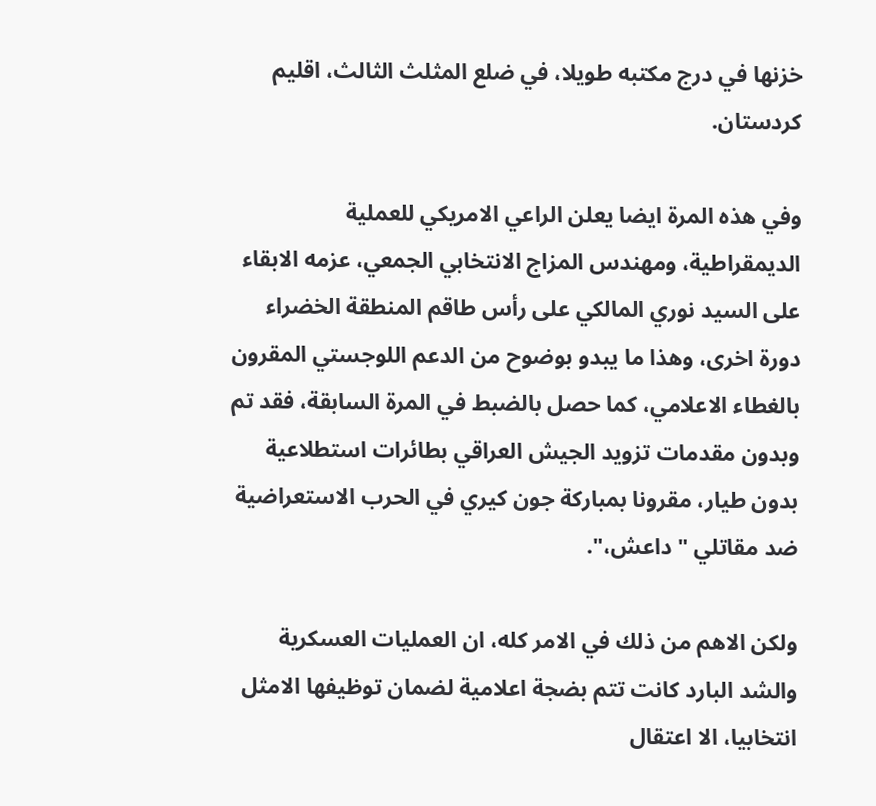خزنها في درج مكتبه طويلا، في ضلع المثلث الثالث، اقليم كردستان.

وفي هذه المرة ايضا يعلن الراعي الامريكي للعملية الديمقراطية، ومهندس المزاج الانتخابي الجمعي، عزمه الابقاء على السيد نوري المالكي على رأس طاقم المنطقة الخضراء دورة اخرى، وهذا ما يبدو بوضوح من الدعم اللوجستي المقرون بالغطاء الاعلامي، كما حصل بالضبط في المرة السابقة، فقد تم وبدون مقدمات تزويد الجيش العراقي بطائرات استطلاعية بدون طيار، مقرونا بمباركة جون كيري في الحرب الاستعراضية ضد مقاتلي "داعش،".

ولكن الاهم من ذلك في الامر كله، ان العمليات العسكرية والشد البارد كانت تتم بضجة اعلامية لضمان توظيفها الامثل انتخابيا، الا اعتقال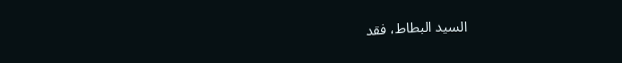السيد البطاط، فقد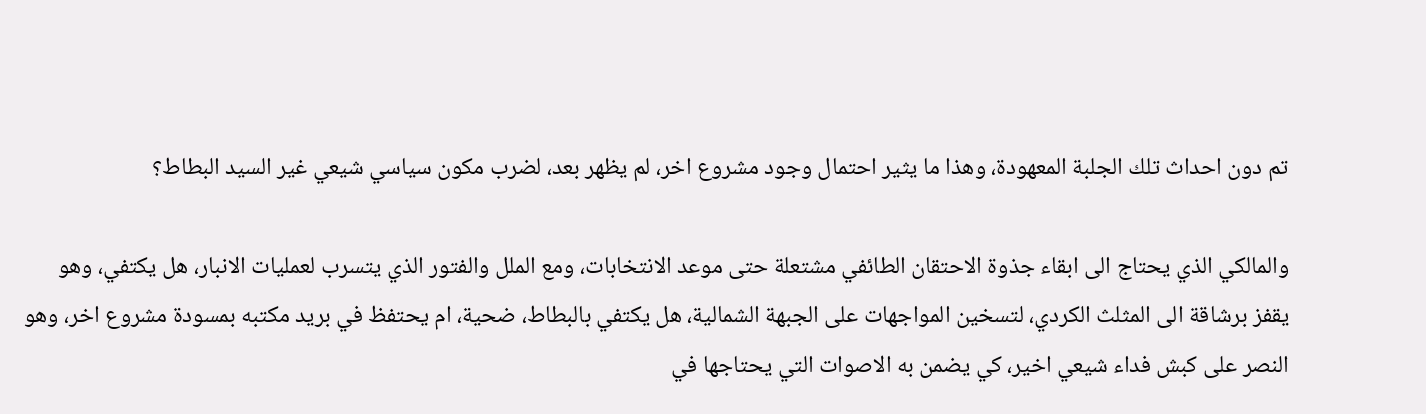تم دون احداث تلك الجلبة المعهودة، وهذا ما يثير احتمال وجود مشروع اخر، لم يظهر بعد، لضرب مكون سياسي شيعي غير السيد البطاط؟

والمالكي الذي يحتاج الى ابقاء جذوة الاحتقان الطائفي مشتعلة حتى موعد الانتخابات، ومع الملل والفتور الذي يتسرب لعمليات الانبار، هل يكتفي، وهو يقفز برشاقة الى المثلث الكردي، لتسخين المواجهات على الجبهة الشمالية، هل يكتفي بالبطاط، ضحية، ام يحتفظ في بريد مكتبه بمسودة مشروع اخر، وهو النصر على كبش فداء شيعي اخير، كي يضمن به الاصوات التي يحتاجها في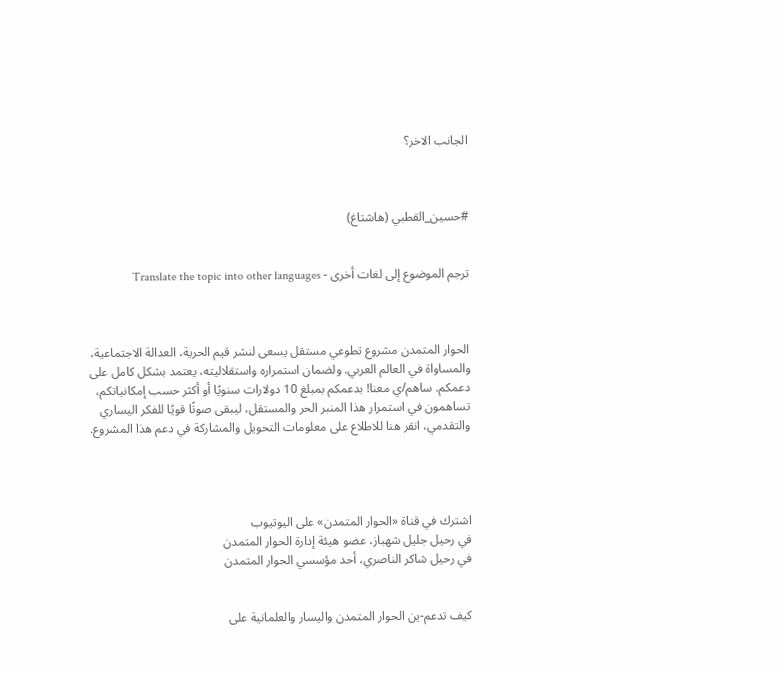الجانب الاخر؟



#حسين_القطبي (هاشتاغ)


ترجم الموضوع إلى لغات أخرى - Translate the topic into other languages



الحوار المتمدن مشروع تطوعي مستقل يسعى لنشر قيم الحرية، العدالة الاجتماعية، والمساواة في العالم العربي. ولضمان استمراره واستقلاليته، يعتمد بشكل كامل على دعمكم. ساهم/ي معنا! بدعمكم بمبلغ 10 دولارات سنويًا أو أكثر حسب إمكانياتكم، تساهمون في استمرار هذا المنبر الحر والمستقل، ليبقى صوتًا قويًا للفكر اليساري والتقدمي، انقر هنا للاطلاع على معلومات التحويل والمشاركة في دعم هذا المشروع.




اشترك في قناة «الحوار المتمدن» على اليوتيوب
في رحيل جليل شهباز، عضو هيئة إدارة الحوار المتمدن
في رحيل شاكر الناصري، أحد مؤسسي الحوار المتمدن


كيف تدعم-ين الحوار المتمدن واليسار والعلمانية على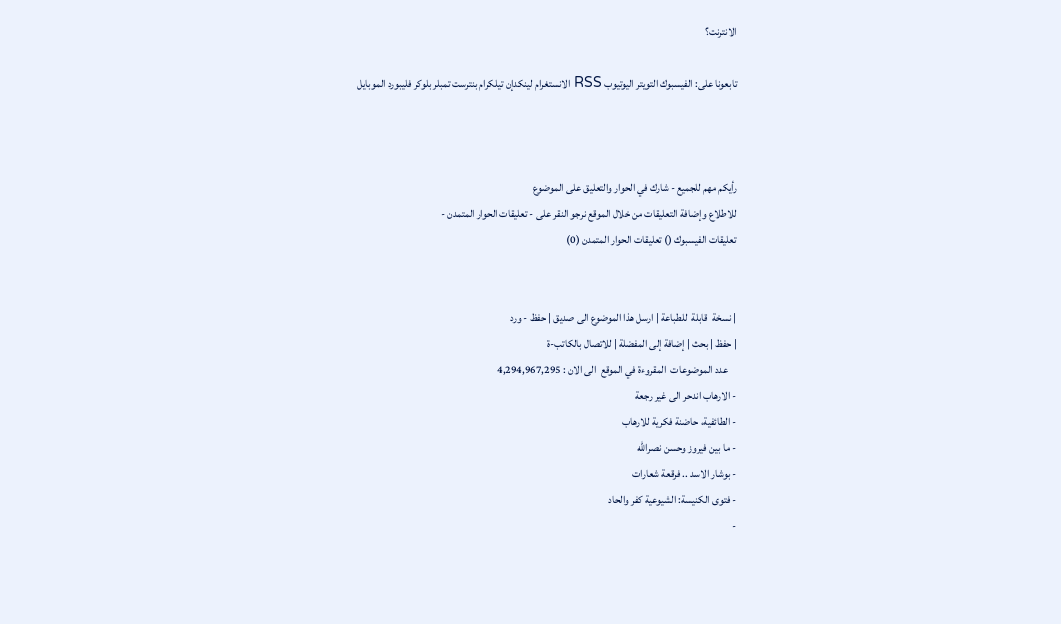الانترنت؟

تابعونا على: الفيسبوك التويتر اليوتيوب RSS الانستغرام لينكدإن تيلكرام بنترست تمبلر بلوكر فليبورد الموبايل



رأيكم مهم للجميع - شارك في الحوار والتعليق على الموضوع
للاطلاع وإضافة التعليقات من خلال الموقع نرجو النقر على - تعليقات الحوار المتمدن -
تعليقات الفيسبوك () تعليقات الحوار المتمدن (0)


| نسخة  قابلة  للطباعة | ارسل هذا الموضوع الى صديق | حفظ - ورد
| حفظ | بحث | إضافة إلى المفضلة | للاتصال بالكاتب-ة
    عدد الموضوعات  المقروءة في الموقع  الى الان : 4,294,967,295
- الارهاب اندحر الى غير رجعة
- الطائفية، حاضنة فكرية للارهاب
- ما بين فيروز وحسن نصرالله
- بوشار الاسد .. فرقعة شعارات
- فتوى الكنيسة: الشيوعية كفر والحاد
-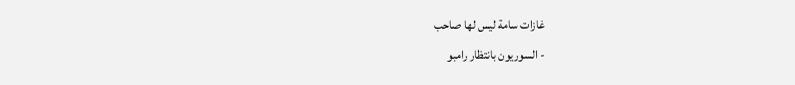غازات سامة ليس لها صاحب
- السوريون بانتظار رامبو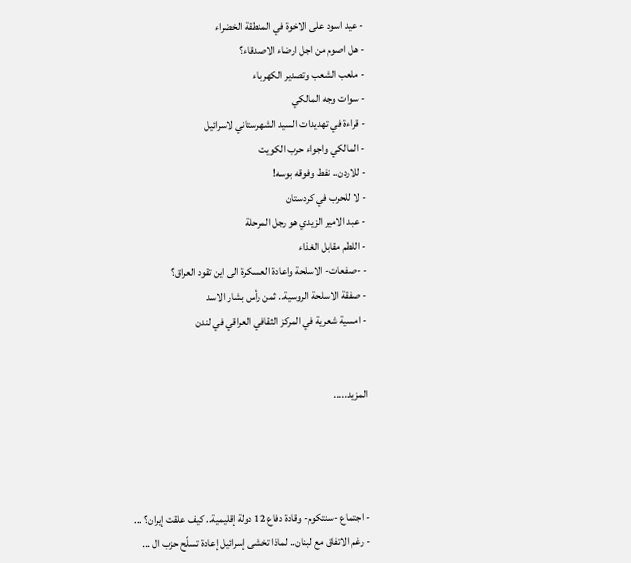- عيد اسود على الاخوة في المنطقة الخضراء
- هل اصوم من اجل ارضاء الاصدقاء؟
- ملعب الشعب وتصدير الكهرباء
- سوات وجه المالكي
- قراءة في تهديدات السيد الشهرستاني لاسرائيل
- المالكي واجواء حرب الكويت
- للاردن.. نفط وفوقه بوسه!
- لا للحرب في كردستان
- عبد الامير الزيدي هو رجل المرحلة
- اللطم مقابل الغذاء
- -صفعات- الاسلحة واعادة العسكرة الى اين تقود العراق؟
- صفقة الاسلحة الروسية.. ثمن رأس بشار الاسد
- امسية شعرية في المركز الثقافي العراقي في لندن


المزيد.....




- اجتماع -سنتكوم- وقادة دفاع 12 دولة إقليمية.. كيف علقت إيران؟ ...
- رغم الاتفاق مع لبنان.. لماذا تخشى إسرائيل إعادة تسلّح حزب ال ...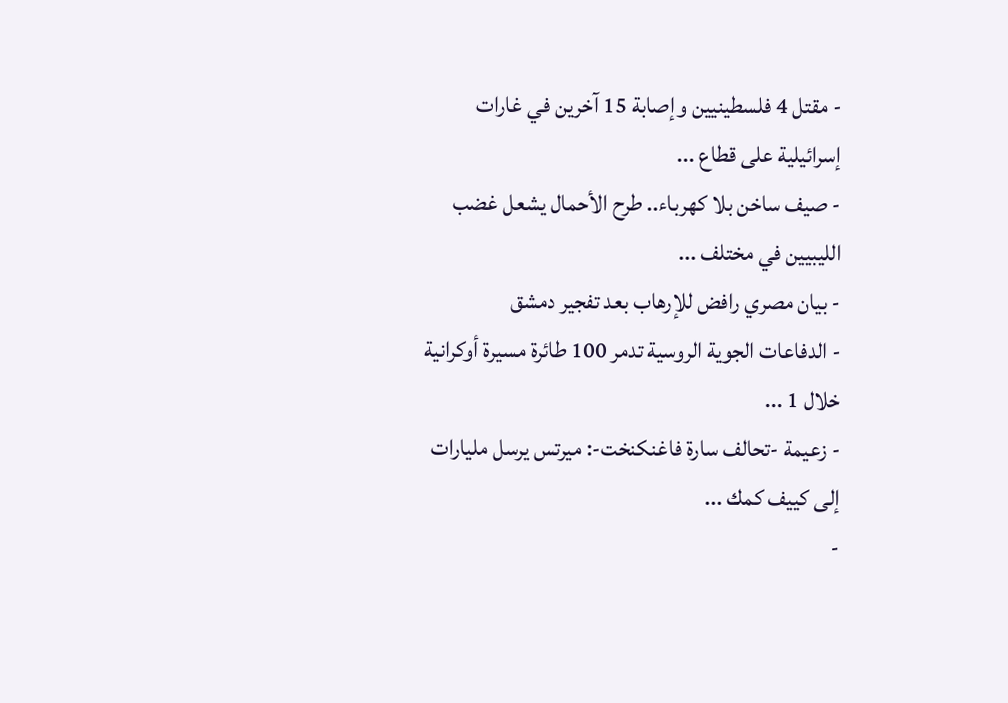- مقتل 4 فلسطينيين وإصابة 15 آخرين في غارات إسرائيلية على قطاع ...
- صيف ساخن بلا كهرباء.. طرح الأحمال يشعل غضب الليبيين في مختلف ...
- بيان مصري رافض للإرهاب بعد تفجير دمشق
- الدفاعات الجوية الروسية تدمر 100 طائرة مسيرة أوكرانية خلال 1 ...
- زعيمة -تحالف سارة فاغنكنخت-: ميرتس يرسل مليارات إلى كييف كمك ...
-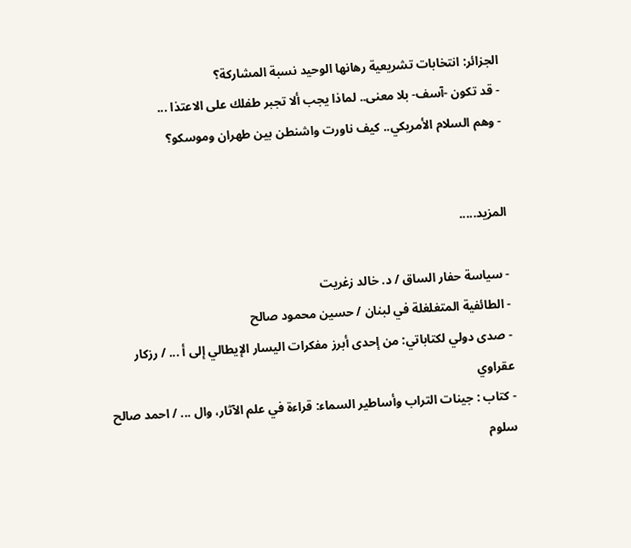الجزائر: انتخابات تشريعية رهانها الوحيد نسبة المشاركة؟
- قد تكون -آسف- بلا معنى.. لماذا يجب ألا تجبر طفلك على الاعتذا ...
- وهم السلام الأمريكي.. كيف ناورت واشنطن بين طهران وموسكو؟


المزيد.....

- سياسة حفار الساق / د. خالد زغريت
- الطائفية المتغلغلة في لبنان / حسين محمود صالح
- صدى دولي لكتاباتي: من إحدى أبرز مفكرات اليسار الإيطالي إلى أ ... / رزكار عقراوي
- كتاب : جينات التراب وأساطير السماء: قراءة في علم الآثار، وال ... / احمد صالح سلوم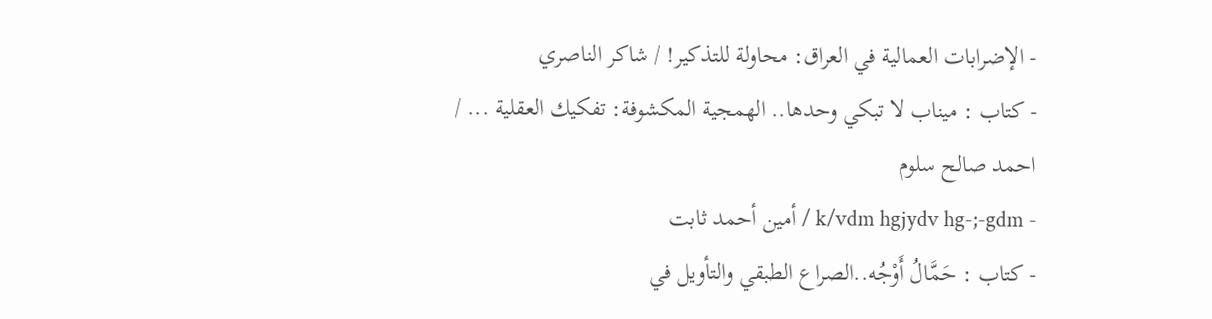- الإضرابات العمالية في العراق: محاولة للتذكير! / شاكر الناصري
- كتاب : ميناب لا تبكي وحدها.. الهمجية المكشوفة: تفكيك العقلية ... / احمد صالح سلوم
- k/vdm hgjydv hg-;-gdm / أمين أحمد ثابت
- كتاب : حَمَّالُ أَوْجُه..الصراع الطبقي والتأويل في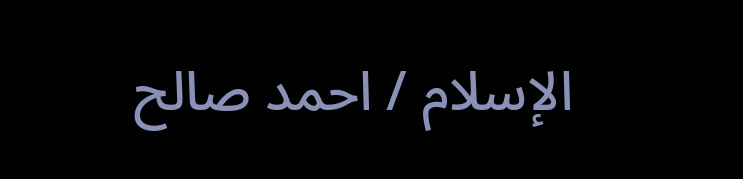الإسلام / احمد صالح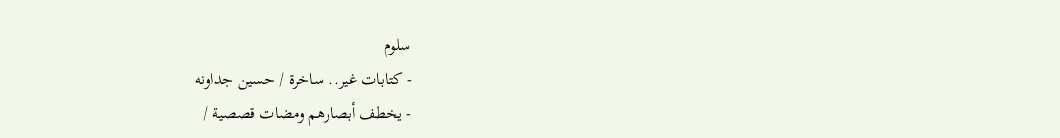سلوم
- كتابات غير.. ساخرة / حسين جداونه
- يخطف أبصارهم ومضات قصصية /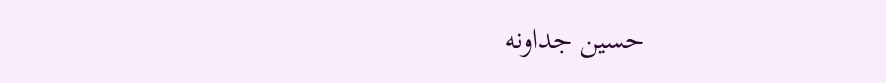حسين جداونه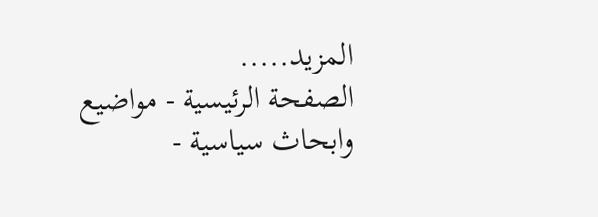المزيد.....
الصفحة الرئيسية - مواضيع وابحاث سياسية -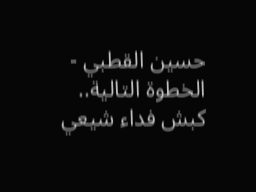حسين القطبي - الخطوة التالية.. كبش فداء شيعي